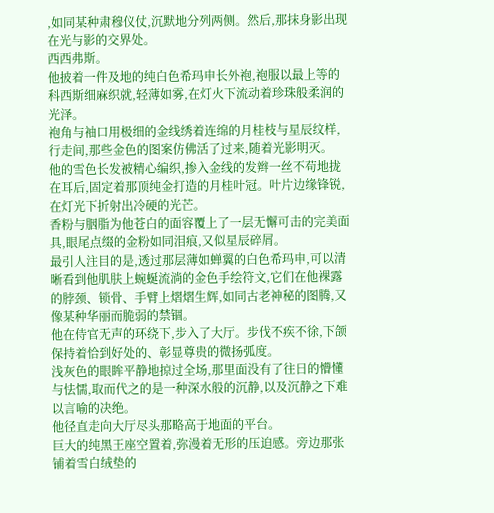,如同某种肃穆仪仗,沉默地分列两侧。然后,那抹身影出现在光与影的交界处。
西西弗斯。
他披着一件及地的纯白色希玛申长外袍,袍服以最上等的科西斯细麻织就,轻薄如雾,在灯火下流动着珍珠般柔润的光泽。
袍角与袖口用极细的金线绣着连绵的月桂枝与星辰纹样,行走间,那些金色的图案仿佛活了过来,随着光影明灭。
他的雪色长发被精心编织,掺入金线的发辫一丝不苟地拢在耳后,固定着那顶纯金打造的月桂叶冠。叶片边缘锋锐,在灯光下折射出冷硬的光芒。
香粉与胭脂为他苍白的面容覆上了一层无懈可击的完美面具,眼尾点缀的金粉如同泪痕,又似星辰碎屑。
最引人注目的是,透过那层薄如蝉翼的白色希玛申,可以清晰看到他肌肤上蜿蜒流淌的金色手绘符文,它们在他裸露的脖颈、锁骨、手臂上熠熠生辉,如同古老神秘的图腾,又像某种华丽而脆弱的禁锢。
他在侍官无声的环绕下,步入了大厅。步伐不疾不徐,下颌保持着恰到好处的、彰显尊贵的微扬弧度。
浅灰色的眼眸平静地掠过全场,那里面没有了往日的懵懂与怯懦,取而代之的是一种深水般的沉静,以及沉静之下难以言喻的决绝。
他径直走向大厅尽头那略高于地面的平台。
巨大的纯黑王座空置着,弥漫着无形的压迫感。旁边那张铺着雪白绒垫的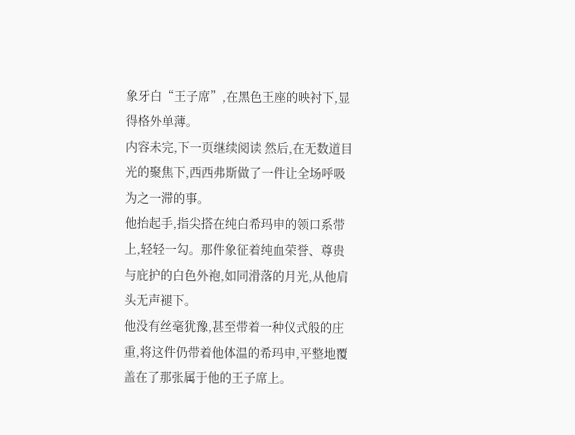象牙白“王子席”,在黑色王座的映衬下,显得格外单薄。
内容未完,下一页继续阅读 然后,在无数道目光的聚焦下,西西弗斯做了一件让全场呼吸为之一滞的事。
他抬起手,指尖搭在纯白希玛申的领口系带上,轻轻一勾。那件象征着纯血荣誉、尊贵与庇护的白色外袍,如同滑落的月光,从他肩头无声褪下。
他没有丝毫犹豫,甚至带着一种仪式般的庄重,将这件仍带着他体温的希玛申,平整地覆盖在了那张属于他的王子席上。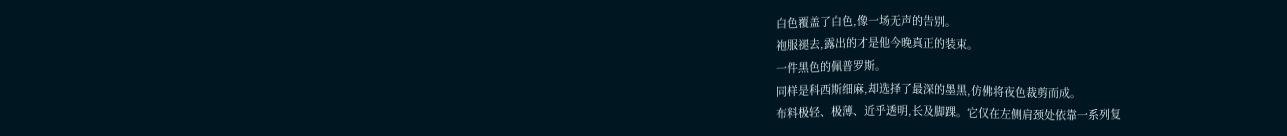白色覆盖了白色,像一场无声的告别。
袍服褪去,露出的才是他今晚真正的装束。
一件黑色的佩普罗斯。
同样是科西斯细麻,却选择了最深的墨黑,仿佛将夜色裁剪而成。
布料极轻、极薄、近乎透明,长及脚踝。它仅在左侧肩颈处依靠一系列复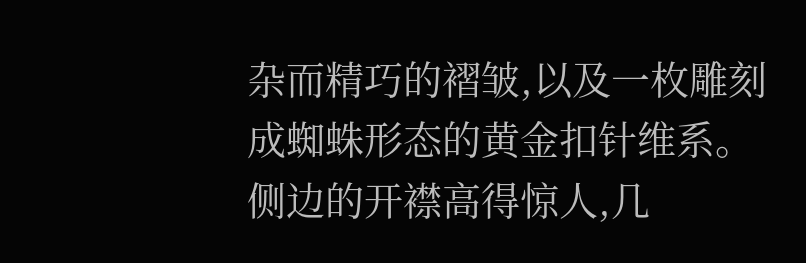杂而精巧的褶皱,以及一枚雕刻成蜘蛛形态的黄金扣针维系。侧边的开襟高得惊人,几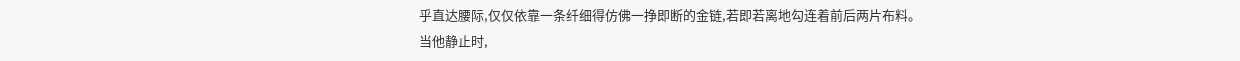乎直达腰际,仅仅依靠一条纤细得仿佛一挣即断的金链,若即若离地勾连着前后两片布料。
当他静止时,